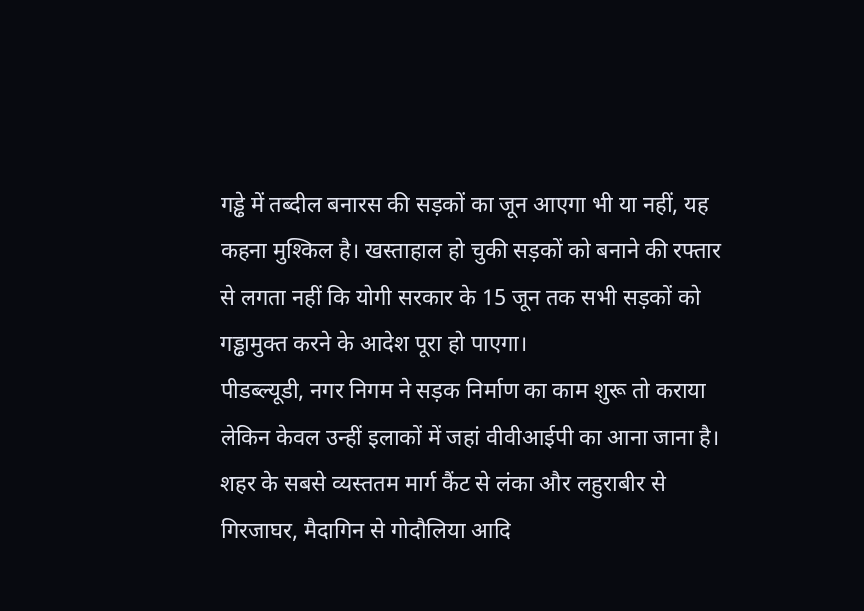गड्ढे में तब्दील बनारस की सड़कों का जून आएगा भी या नहीं, यह कहना मुश्किल है। खस्ताहाल हो चुकी सड़कों को बनाने की रफ्तार से लगता नहीं कि योगी सरकार के 15 जून तक सभी सड़कों को गड्ढामुक्त करने के आदेश पूरा हो पाएगा।
पीडब्ल्यूडी, नगर निगम ने सड़क निर्माण का काम शुरू तो कराया लेकिन केवल उन्हीं इलाकों में जहां वीवीआईपी का आना जाना है। शहर के सबसे व्यस्ततम मार्ग कैंट से लंका और लहुराबीर से गिरजाघर, मैदागिन से गोदौलिया आदि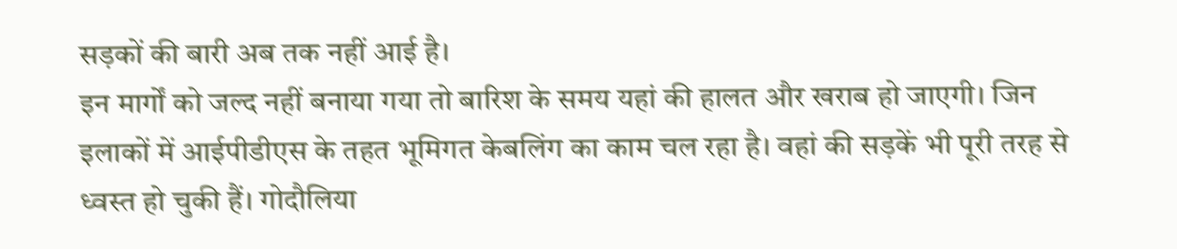सड़कों की बारी अब तक नहीं आई है।
इन मार्गों को जल्द नहीं बनाया गया तो बारिश के समय यहां की हालत और खराब हो जाएगी। जिन इलाकों में आईपीडीएस के तहत भूमिगत केबलिंग का काम चल रहा है। वहां की सड़कें भी पूरी तरह से ध्वस्त हो चुकी हैं। गोदौलिया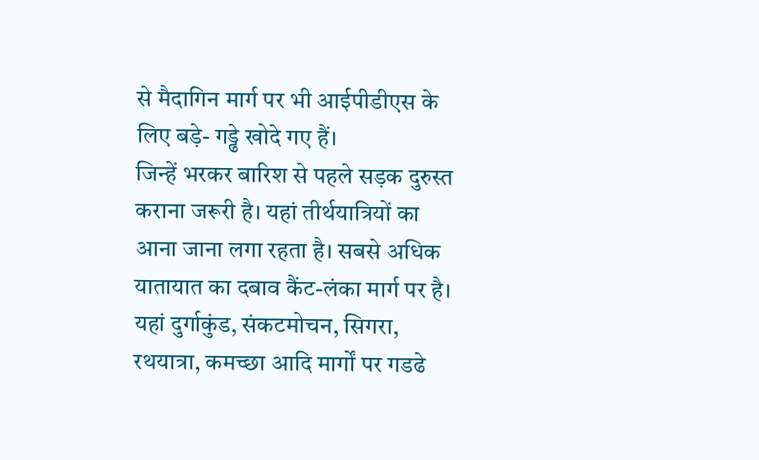से मैदागिन मार्ग पर भी आईपीडीएस के लिए बड़े- गड्ढे खोदे गए हैं।
जिन्हें भरकर बारिश से पहले सड़क दुरुस्त कराना जरूरी है। यहां तीर्थयात्रियों का आना जाना लगा रहता है। सबसे अधिक यातायात का दबाव कैंट-लंका मार्ग पर है। यहां दुर्गाकुंड, संकटमोचन, सिगरा, रथयात्रा, कमच्छा आदि मार्गों पर गडढे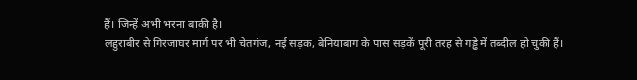हैं। जिन्हें अभी भरना बाकी है।
लहुराबीर से गिरजाघर मार्ग पर भी चेतगंज, नई सड़क, बेनियाबाग के पास सड़कें पूरी तरह से गड्ढे में तब्दील हो चुकी हैं।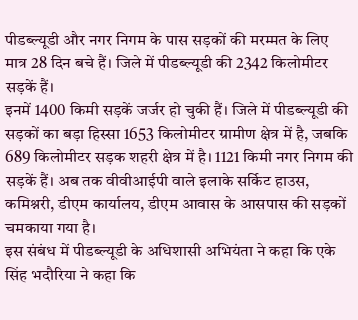पीडब्ल्यूडी और नगर निगम के पास सड़कों की मरम्मत के लिए मात्र 28 दिन बचे हैं। जिले में पीडब्ल्यूडी की 2342 किलोमीटर सड़कें हैं।
इनमें 1400 किमी सड़कें जर्जर हो चुकी हैं। जिले में पीडब्ल्यूडी की सड़कों का बड़ा हिस्सा 1653 किलोमीटर ग्रामीण क्षेत्र में है, जबकि 689 किलोमीटर सड़क शहरी क्षेत्र में है। 1121 किमी नगर निगम की सड़कें हैं। अब तक वीवीआईपी वाले इलाके सर्किट हाउस, कमिश्नरी, डीएम कार्यालय, डीएम आवास के आसपास की सड़कों चमकाया गया है।
इस संबंध में पीडब्ल्यूडी के अधिशासी अभियंता ने कहा कि एके सिंह भदौरिया ने कहा कि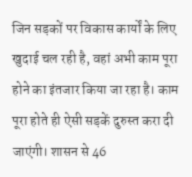जिन सड़कों पर विकास कार्यों के लिए खुदाई चल रही है, वहां अभी काम पूरा होने का इंतजार किया जा रहा है। काम पूरा होते ही ऐसी सड़कें दुरुस्त करा दी जाएंगी। शासन से 46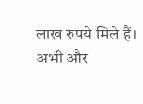लाख रुपये मिले हैं। अभी और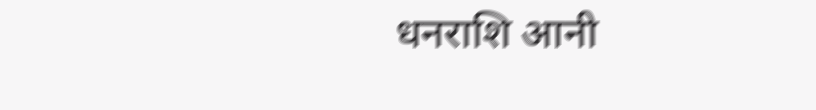धनराशि आनी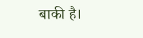बाकी है।